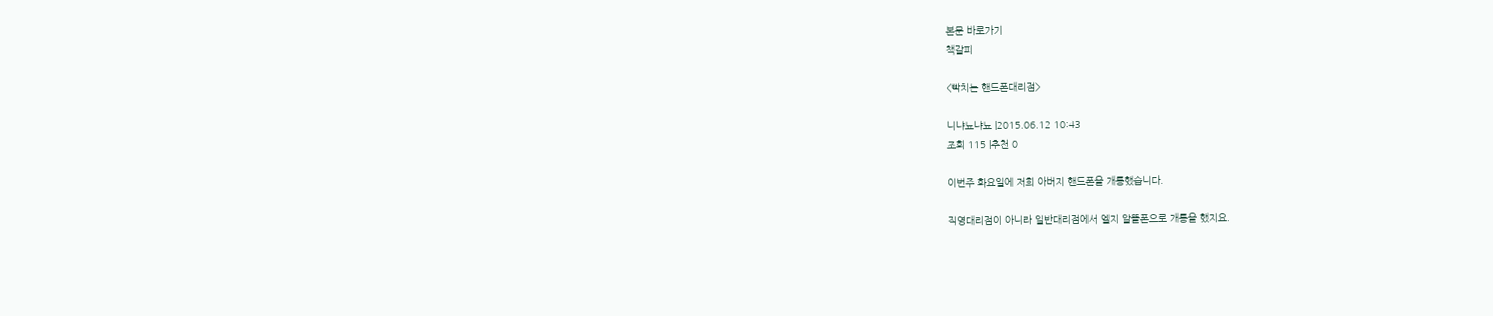본문 바로가기
책갈피

<빡치는 핸드폰대리점>

니냐뇨냐뇨 |2015.06.12 10:43
조회 115 |추천 0

이번주 화요일에 저희 아버지 핸드폰을 개통했습니다.

직영대리점이 아니라 일반대리점에서 엘지 알뜰폰으로 개통을 했지요.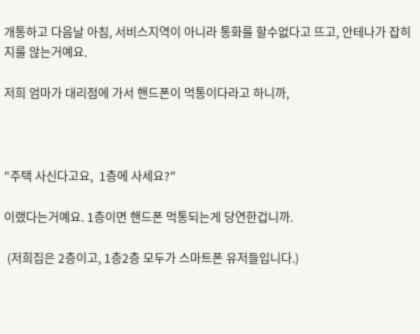개통하고 다음날 아침, 서비스지역이 아니라 통화를 할수없다고 뜨고, 안테나가 잡히지를 않는거예요.

저희 엄마가 대리점에 가서 핸드폰이 먹통이다라고 하니까,



"주택 사신다고요,  1층에 사세요?"

이랬다는거예요. 1층이면 핸드폰 먹통되는게 당연한겁니까.

 (저희집은 2층이고, 1층2층 모두가 스마트폰 유저들입니다.)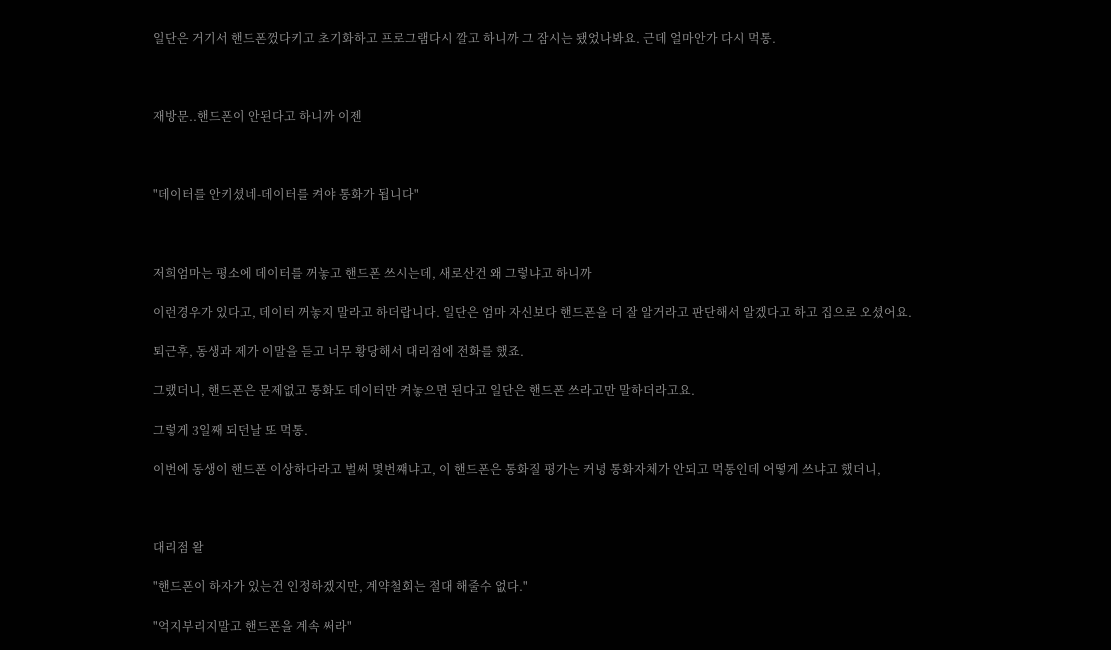일단은 거기서 핸드폰껐다키고 초기화하고 프로그램다시 깔고 하니까 그 잠시는 됐었나봐요. 근데 얼마안가 다시 먹통.



재방문..핸드폰이 안된다고 하니까 이젠



"데이터를 안키셨네-데이터를 켜야 통화가 됩니다"



저희엄마는 평소에 데이터를 꺼놓고 핸드폰 쓰시는데, 새로산건 왜 그렇냐고 하니까

이런경우가 있다고, 데이터 꺼놓지 말라고 하더랍니다. 일단은 엄마 자신보다 핸드폰을 더 잘 알거라고 판단해서 알겠다고 하고 집으로 오셨어요.

퇴근후, 동생과 제가 이말을 듣고 너무 황당해서 대리점에 전화를 했죠.

그랬더니, 핸드폰은 문제없고 통화도 데이터만 켜놓으면 된다고 일단은 핸드폰 쓰라고만 말하더라고요.

그렇게 3일째 되던날 또 먹통.

이번에 동생이 핸드폰 이상하다라고 벌써 몇번쨰냐고, 이 핸드폰은 통화질 평가는 커녕 통화자체가 안되고 먹통인데 어떻게 쓰냐고 했더니,



대리점 왈

"핸드폰이 하자가 있는건 인정하겠지만, 계약철회는 절대 해줄수 없다."

"억지부리지말고 핸드폰을 계속 써라"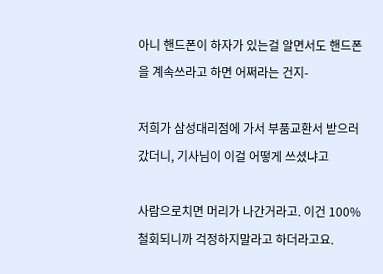아니 핸드폰이 하자가 있는걸 알면서도 핸드폰을 계속쓰라고 하면 어쩌라는 건지-

저희가 삼성대리점에 가서 부품교환서 받으러 갔더니, 기사님이 이걸 어떻게 쓰셨냐고

사람으로치면 머리가 나간거라고. 이건 100% 철회되니까 걱정하지말라고 하더라고요.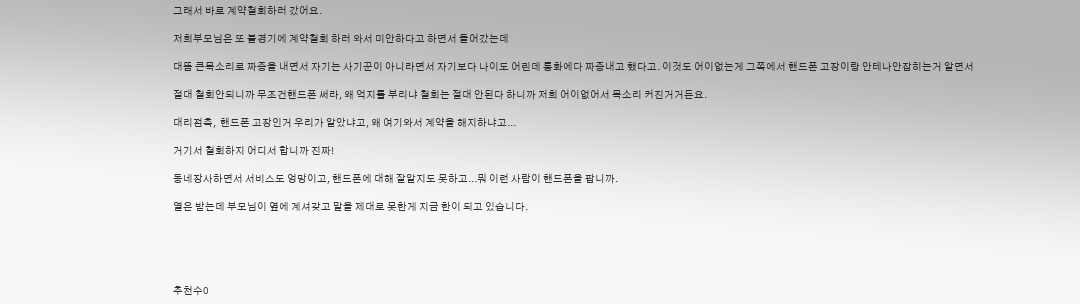그래서 바로 계약철회하러 갔어요.

저희부모님은 또 불경기에 계약철회 하러 와서 미안하다고 하면서 들어갔는데

대뜸 큰목소리로 짜증을 내면서 자기는 사기꾼이 아니라면서 자기보다 나이도 어린데 통화에다 짜증내고 했다고. 이것도 어이없는게 그쪽에서 핸드폰 고장이랑 안테나안잡히는거 알면서

절대 철회안되니까 무조건핸드폰 써라, 왜 억지를 부리냐 철회는 절대 안된다 하니까 저희 어이없어서 목소리 커진거거든요.

대리점측,  핸드폰 고장인거 우리가 알았냐고, 왜 여기와서 계약을 해지하냐고...

거기서 철회하지 어디서 합니까 진짜!

동네장사하면서 서비스도 엉망이고, 핸드폰에 대해 잘알지도 못하고...뭐 이런 사람이 핸드폰을 팝니까.

열은 받는데 부모님이 옆에 계셔갖고 말을 제대로 못한게 지금 한이 되고 있습니다.





추천수0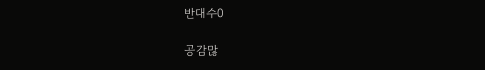반대수0

공감많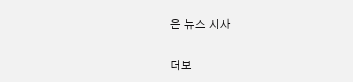은 뉴스 시사

더보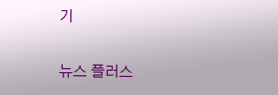기

뉴스 플러스